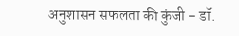अनुशासन सफलता की कुंजी - डॉ.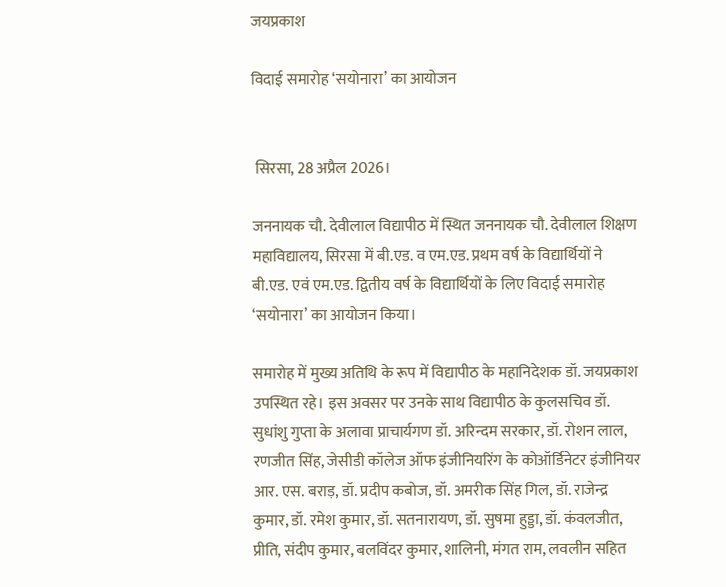जयप्रकाश

विदाई समारोह ‘सयोनारा’ का आयोजन


 सिरसा, 28 अप्रैल 2026।

जननायक चौ. देवीलाल विद्यापीठ में स्थित जननायक चौ. देवीलाल शिक्षण महाविद्यालय, सिरसा में बी.एड. व एम.एड. प्रथम वर्ष के विद्यार्थियों ने बी.एड. एवं एम.एड. द्वितीय वर्ष के विद्यार्थियों के लिए विदाई समारोह ‘सयोनारा’ का आयोजन किया।

समारोह में मुख्य अतिथि के रूप में विद्यापीठ के महानिदेशक डॉ. जयप्रकाश उपस्थित रहे। इस अवसर पर उनके साथ विद्यापीठ के कुलसचिव डॉ. सुधांशु गुप्ता के अलावा प्राचार्यगण डॉ. अरिन्दम सरकार, डॉ. रोशन लाल, रणजीत सिंह, जेसीडी कॉलेज ऑफ इंजीनियरिंग के कोऑर्डिनेटर इंजीनियर आर. एस. बराड़, डॉ. प्रदीप कबोज, डॉ. अमरीक सिंह गिल, डॉ. राजेन्द्र कुमार, डॉ. रमेश कुमार, डॉ. सतनारायण, डॉ. सुषमा हुड्डा, डॉ. कंवलजीत, प्रीति, संदीप कुमार, बलविंदर कुमार, शालिनी, मंगत राम, लवलीन सहित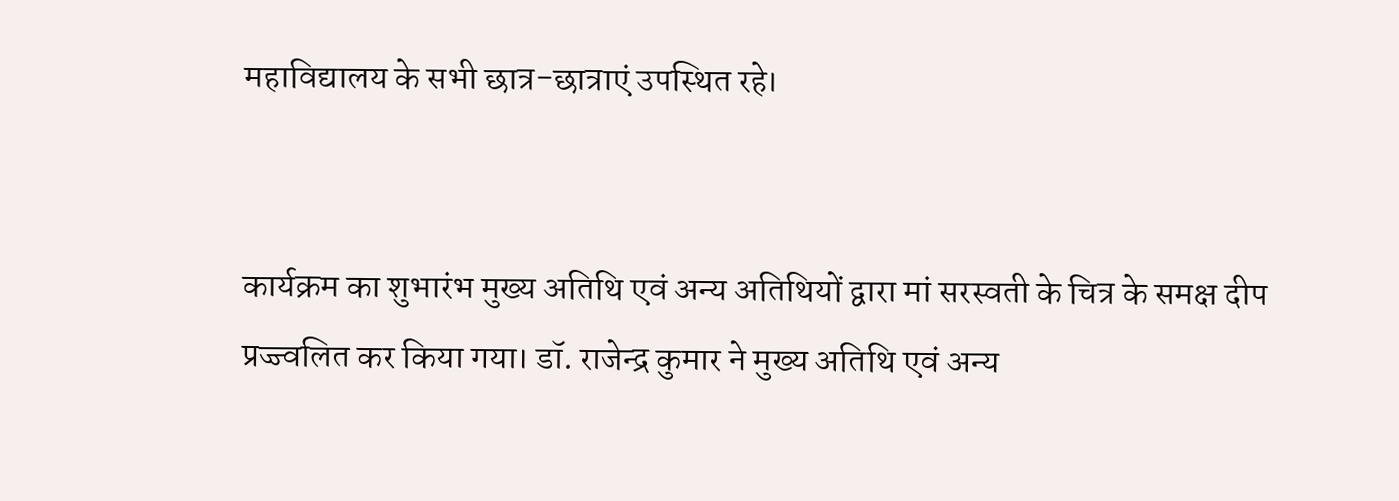महाविद्यालय के सभी छात्र-छात्राएं उपस्थित रहे।


कार्यक्रम का शुभारंभ मुख्य अतिथि एवं अन्य अतिथियों द्वारा मां सरस्वती के चित्र के समक्ष दीप प्रज्ज्वलित कर किया गया। डॉ. राजेन्द्र कुमार ने मुख्य अतिथि एवं अन्य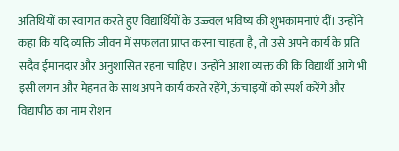अतिथियों का स्वागत करते हुए विद्यार्थियों के उज्ज्वल भविष्य की शुभकामनाएं दीं। उन्होंने कहा कि यदि व्यक्ति जीवन में सफलता प्राप्त करना चाहता है, तो उसे अपने कार्य के प्रति सदैव ईमानदार और अनुशासित रहना चाहिए। उन्होंने आशा व्यक्त की कि विद्यार्थी आगे भी इसी लगन और मेहनत के साथ अपने कार्य करते रहेंगे, ऊंचाइयों को स्पर्श करेंगे और विद्यापीठ का नाम रोशन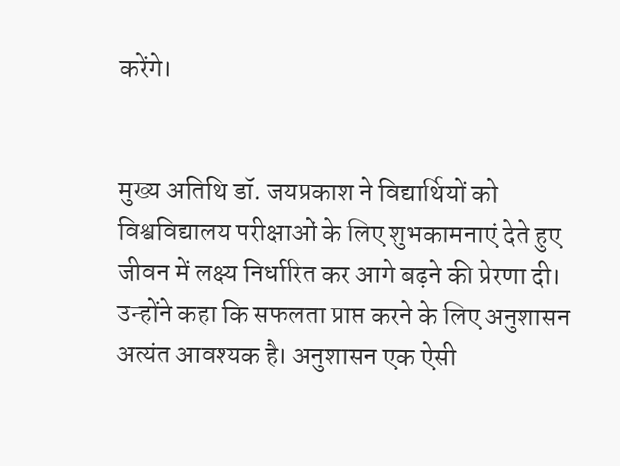करेंगे।


मुख्य अतिथि डॉ. जयप्रकाश ने विद्यार्थियों को विश्वविद्यालय परीक्षाओं के लिए शुभकामनाएं देते हुए जीवन में लक्ष्य निर्धारित कर आगे बढ़ने की प्रेरणा दी। उन्होंने कहा कि सफलता प्राप्त करने के लिए अनुशासन अत्यंत आवश्यक है। अनुशासन एक ऐसी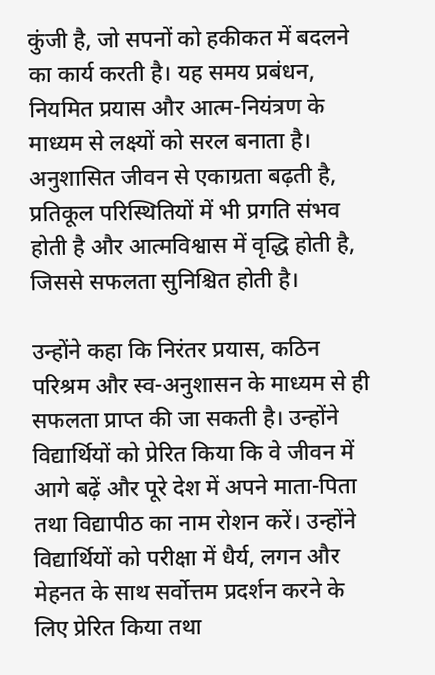कुंजी है, जो सपनों को हकीकत में बदलने का कार्य करती है। यह समय प्रबंधन, नियमित प्रयास और आत्म-नियंत्रण के माध्यम से लक्ष्यों को सरल बनाता है। अनुशासित जीवन से एकाग्रता बढ़ती है, प्रतिकूल परिस्थितियों में भी प्रगति संभव होती है और आत्मविश्वास में वृद्धि होती है, जिससे सफलता सुनिश्चित होती है।

उन्होंने कहा कि निरंतर प्रयास, कठिन परिश्रम और स्व-अनुशासन के माध्यम से ही सफलता प्राप्त की जा सकती है। उन्होंने विद्यार्थियों को प्रेरित किया कि वे जीवन में आगे बढ़ें और पूरे देश में अपने माता-पिता तथा विद्यापीठ का नाम रोशन करें। उन्होंने विद्यार्थियों को परीक्षा में धैर्य, लगन और मेहनत के साथ सर्वोत्तम प्रदर्शन करने के लिए प्रेरित किया तथा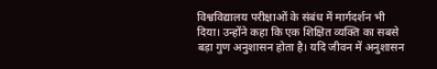विश्वविद्यालय परीक्षाओं के संबंध में मार्गदर्शन भी दिया। उन्होंने कहा कि एक शिक्षित व्यक्ति का सबसे बड़ा गुण अनुशासन होता है। यदि जीवन में अनुशासन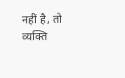नहीं है, तो व्यक्ति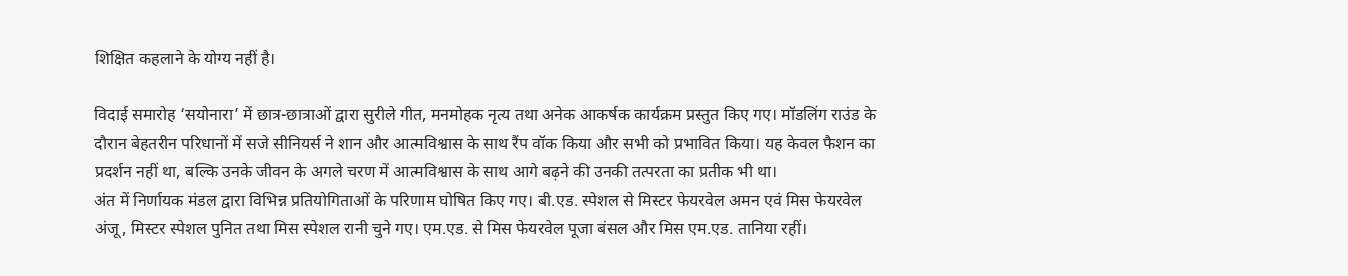शिक्षित कहलाने के योग्य नहीं है।

विदाई समारोह ‘सयोनारा’ में छात्र-छात्राओं द्वारा सुरीले गीत, मनमोहक नृत्य तथा अनेक आकर्षक कार्यक्रम प्रस्तुत किए गए। मॉडलिंग राउंड के दौरान बेहतरीन परिधानों में सजे सीनियर्स ने शान और आत्मविश्वास के साथ रैंप वॉक किया और सभी को प्रभावित किया। यह केवल फैशन का प्रदर्शन नहीं था, बल्कि उनके जीवन के अगले चरण में आत्मविश्वास के साथ आगे बढ़ने की उनकी तत्परता का प्रतीक भी था।
अंत में निर्णायक मंडल द्वारा विभिन्न प्रतियोगिताओं के परिणाम घोषित किए गए। बी.एड. स्पेशल से मिस्टर फेयरवेल अमन एवं मिस फेयरवेल अंजू, मिस्टर स्पेशल पुनित तथा मिस स्पेशल रानी चुने गए। एम.एड. से मिस फेयरवेल पूजा बंसल और मिस एम.एड. तानिया रहीं।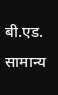बी.एड. सामान्य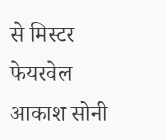से मिस्टर फेयरवेल आकाश सोनी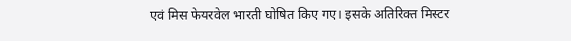एवं मिस फेयरवेल भारती घोषित किए गए। इसके अतिरिक्त मिस्टर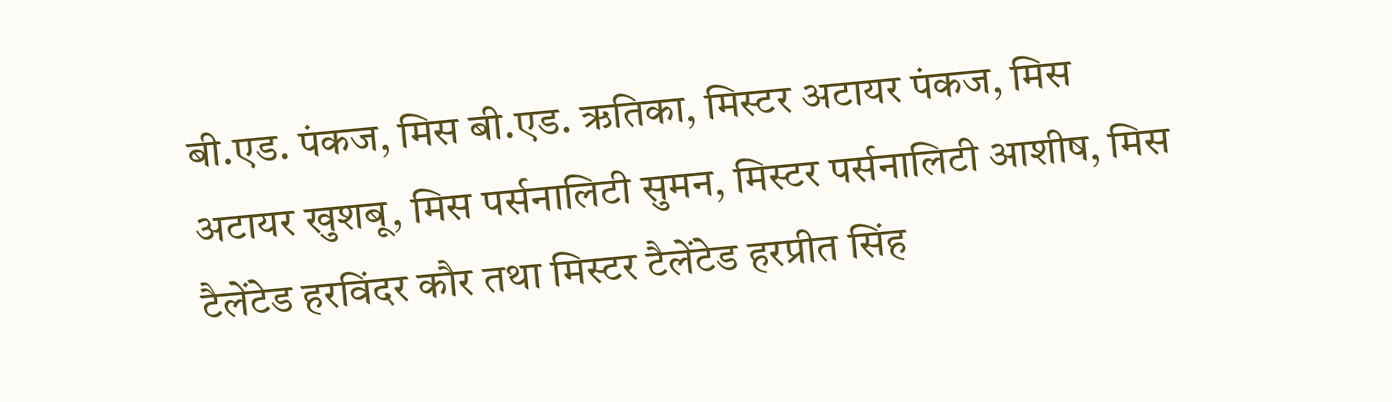बी.एड. पंकज, मिस बी.एड. ऋतिका, मिस्टर अटायर पंकज, मिस अटायर खुशबू, मिस पर्सनालिटी सुमन, मिस्टर पर्सनालिटी आशीष, मिस टैलेंटेड हरविंदर कौर तथा मिस्टर टैलेंटेड हरप्रीत सिंह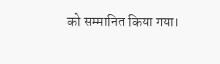को सम्मानित किया गया।